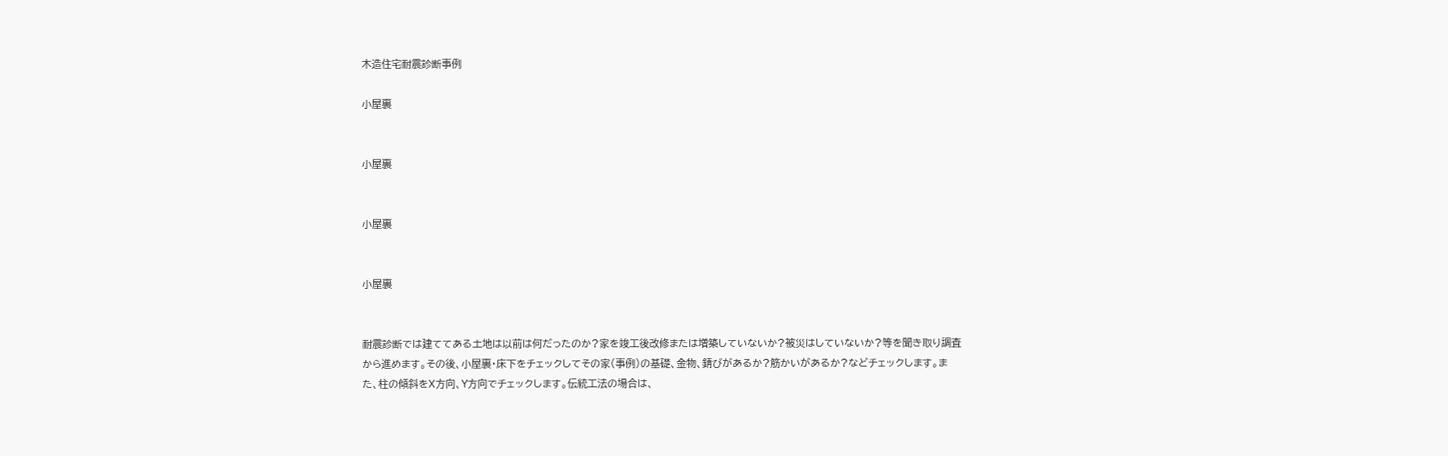木造住宅耐震診断事例

小屋裏


小屋裏


小屋裏


小屋裏


耐震診断では建ててある土地は以前は何だったのか?家を竣工後改修または増築していないか?被災はしていないか?等を聞き取り調査から進めます。その後、小屋裏・床下をチェックしてその家(事例)の基礎、金物、錆びがあるか?筋かいがあるか?などチェックします。また、柱の傾斜をX方向、Y方向でチェックします。伝統工法の場合は、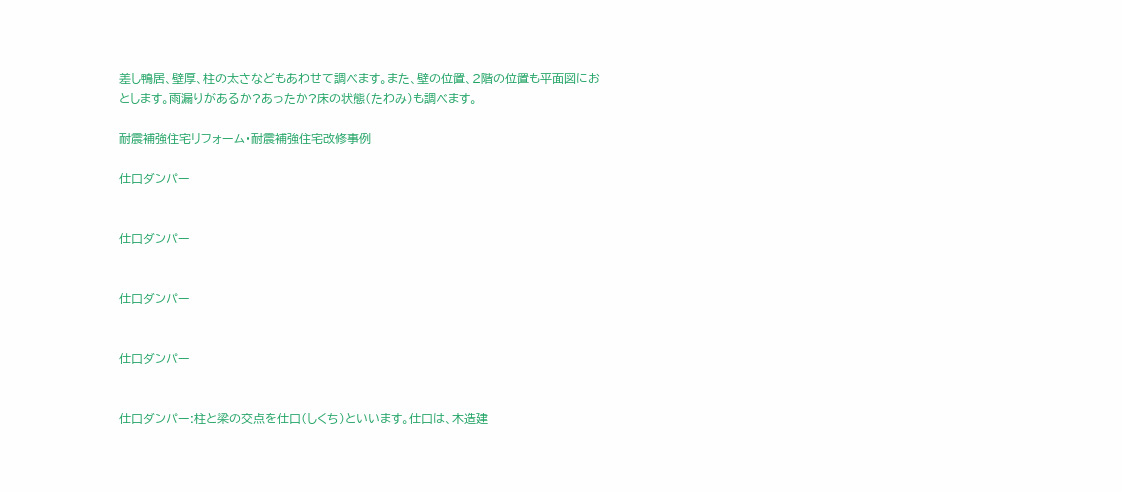差し鴨居、壁厚、柱の太さなどもあわせて調べます。また、壁の位置、2階の位置も平面図におとします。雨漏りがあるか?あったか?床の状態(たわみ)も調べます。

耐震補強住宅リフォーム・耐震補強住宅改修事例

仕口ダンパー


仕口ダンパー


仕口ダンパー


仕口ダンパー


仕口ダンパー:柱と梁の交点を仕口(しくち)といいます。仕口は、木造建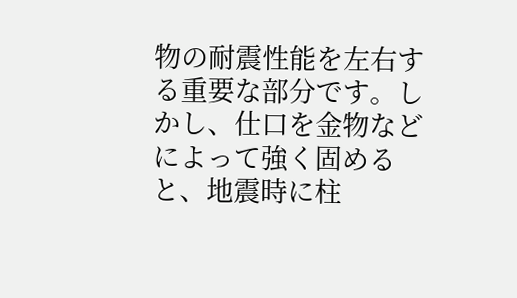物の耐震性能を左右する重要な部分です。しかし、仕口を金物などによって強く固めると、地震時に柱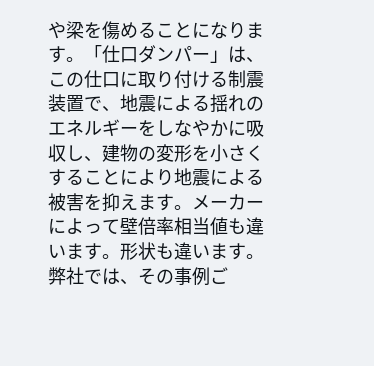や梁を傷めることになります。「仕口ダンパー」は、この仕口に取り付ける制震装置で、地震による揺れのエネルギーをしなやかに吸収し、建物の変形を小さくすることにより地震による被害を抑えます。メーカーによって壁倍率相当値も違います。形状も違います。弊社では、その事例ご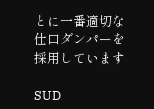とに一番適切な仕口ダンパーを採用しています

SUD